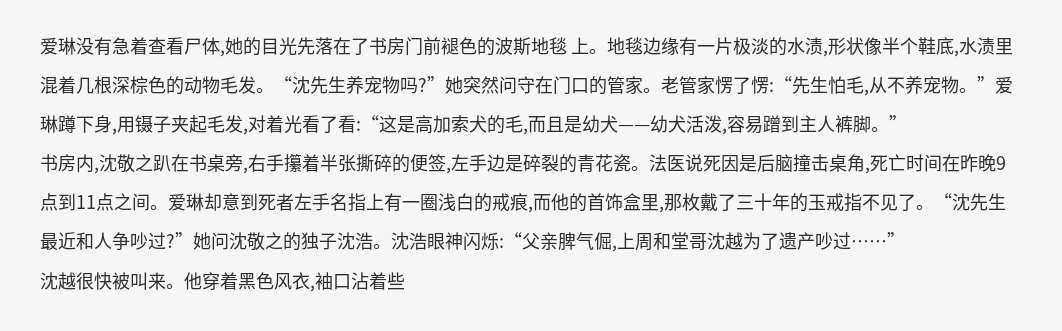爱琳没有急着查看尸体,她的目光先落在了书房门前褪色的波斯地毯 上。地毯边缘有一片极淡的水渍,形状像半个鞋底,水渍里混着几根深棕色的动物毛发。“沈先生养宠物吗?”她突然问守在门口的管家。老管家愣了愣:“先生怕毛,从不养宠物。”爱琳蹲下身,用镊子夹起毛发,对着光看了看:“这是高加索犬的毛,而且是幼犬——幼犬活泼,容易蹭到主人裤脚。”
书房内,沈敬之趴在书桌旁,右手攥着半张撕碎的便签,左手边是碎裂的青花瓷。法医说死因是后脑撞击桌角,死亡时间在昨晚9点到11点之间。爱琳却意到死者左手名指上有一圈浅白的戒痕,而他的首饰盒里,那枚戴了三十年的玉戒指不见了。“沈先生最近和人争吵过?”她问沈敬之的独子沈浩。沈浩眼神闪烁:“父亲脾气倔,上周和堂哥沈越为了遗产吵过……”
沈越很快被叫来。他穿着黑色风衣,袖口沾着些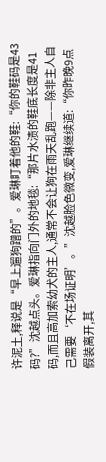许泥土,释说是“早上遛狗蹭的”。爱琳盯着他的鞋:“你的鞋码是43码?”沈越点头。爱琳指向门外的地毯:“那片水渍的鞋底长度是41码,而且高加索幼犬的主人,通常不会让狗在雨天乱跑——除非主人自己需要‘不在场证明’。”沈越脸色微变,爱琳继续道:“你昨晚9点假装离开,其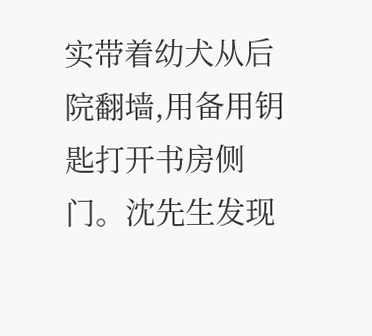实带着幼犬从后院翻墙,用备用钥匙打开书房侧门。沈先生发现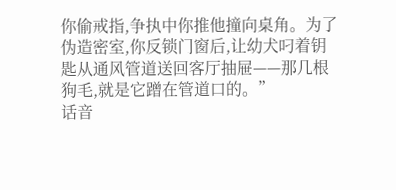你偷戒指,争执中你推他撞向桌角。为了伪造密室,你反锁门窗后,让幼犬叼着钥匙从通风管道送回客厅抽屉——那几根狗毛,就是它蹭在管道口的。”
话音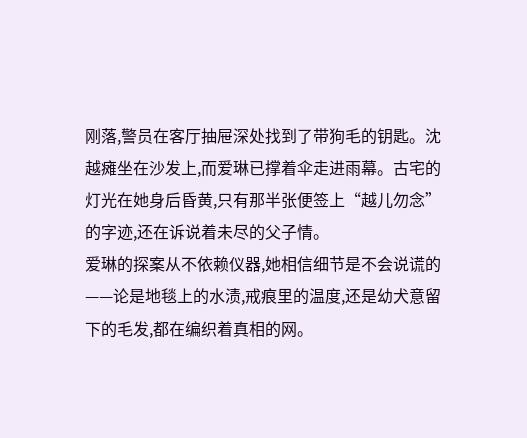刚落,警员在客厅抽屉深处找到了带狗毛的钥匙。沈越瘫坐在沙发上,而爱琳已撑着伞走进雨幕。古宅的灯光在她身后昏黄,只有那半张便签上“越儿勿念”的字迹,还在诉说着未尽的父子情。
爱琳的探案从不依赖仪器,她相信细节是不会说谎的——论是地毯上的水渍,戒痕里的温度,还是幼犬意留下的毛发,都在编织着真相的网。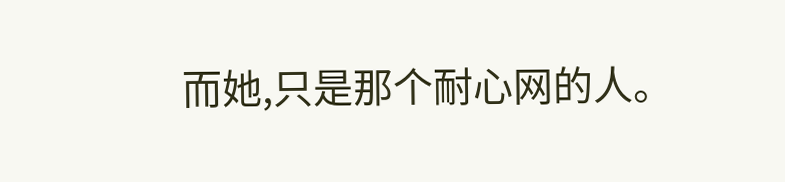而她,只是那个耐心网的人。